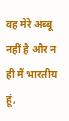वह मेरे अब्बू नहीं है और न ही मैं भारतीय हूं,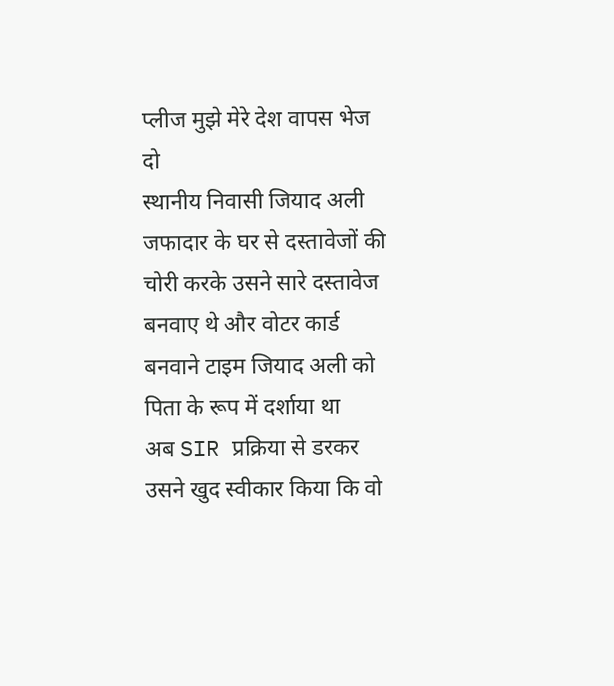प्लीज मुझे मेरे देश वापस भेज दो
स्थानीय निवासी जियाद अली जफादार के घर से दस्तावेजों की चोरी करके उसने सारे दस्तावेज बनवाए थे और वोटर कार्ड बनवाने टाइम जियाद अली को पिता के रूप में दर्शाया था
अब SIR प्रक्रिया से डरकर उसने खुद स्वीकार किया कि वो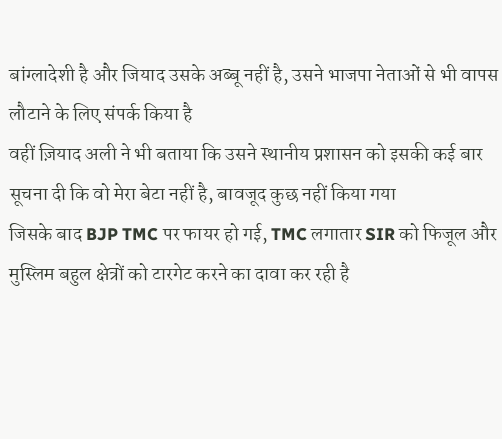बांग्लादेशी है और जियाद उसके अब्बू नहीं है, उसने भाजपा नेताओं से भी वापस लौटाने के लिए संपर्क किया है
वहीं ज़ियाद अली ने भी बताया कि उसने स्थानीय प्रशासन को इसकी कई बार सूचना दी कि वो मेरा बेटा नहीं है, बावजूद कुछ नहीं किया गया
जिसके बाद BJP TMC पर फायर हो गई, TMC लगातार SIR को फिजूल और मुस्लिम बहुल क्षेत्रों को टारगेट करने का दावा कर रही है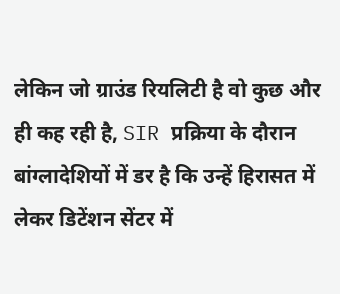लेकिन जो ग्राउंड रियलिटी है वो कुछ और ही कह रही है, SIR प्रक्रिया के दौरान बांग्लादेशियों में डर है कि उन्हें हिरासत में लेकर डिटेंशन सेंटर में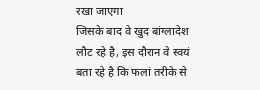रखा जाएगा
जिसके बाद वे खुद बांग्लादेश लौट रहे है, इस दौरान वे स्वयं बता रहे है कि फलां तरीके से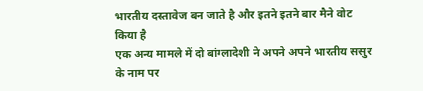भारतीय दस्तावेज बन जाते है और इतने इतने बार मैने वोट किया है
एक अन्य मामले में दो बांग्लादेशी ने अपने अपने भारतीय ससुर के नाम पर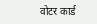वोटर कार्ड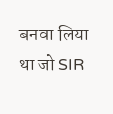बनवा लिया था जो SIR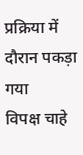प्रक्रिया में दौरान पकड़ा गया
विपक्ष चाहे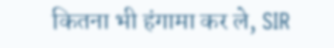कितना भी हंगामा कर ले, SIR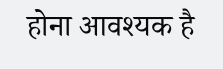होना आवश्यक है